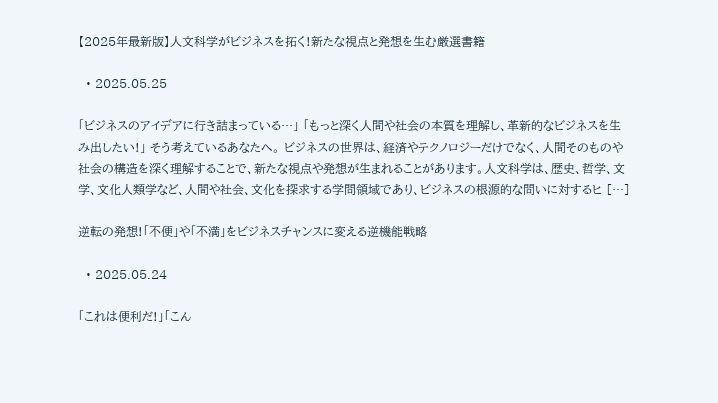【2025年最新版】人文科学がビジネスを拓く!新たな視点と発想を生む厳選書籍

  • 2025.05.25

「ビジネスのアイデアに行き詰まっている…」 「もっと深く人間や社会の本質を理解し、革新的なビジネスを生み出したい!」 そう考えているあなたへ。 ビジネスの世界は、経済やテクノロジーだけでなく、人間そのものや社会の構造を深く理解することで、新たな視点や発想が生まれることがあります。人文科学は、歴史、哲学、文学、文化人類学など、人間や社会、文化を探求する学問領域であり、ビジネスの根源的な問いに対するヒ […]

逆転の発想!「不便」や「不満」をビジネスチャンスに変える逆機能戦略

  • 2025.05.24

「これは便利だ!」「こん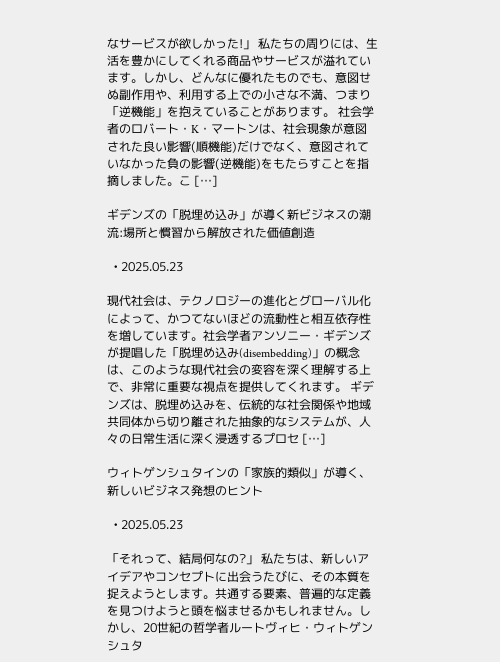なサービスが欲しかった!」 私たちの周りには、生活を豊かにしてくれる商品やサービスが溢れています。しかし、どんなに優れたものでも、意図せぬ副作用や、利用する上での小さな不満、つまり「逆機能」を抱えていることがあります。 社会学者のロバート・K・マートンは、社会現象が意図された良い影響(順機能)だけでなく、意図されていなかった負の影響(逆機能)をもたらすことを指摘しました。こ […]

ギデンズの「脱埋め込み」が導く新ビジネスの潮流:場所と慣習から解放された価値創造

  • 2025.05.23

現代社会は、テクノロジーの進化とグローバル化によって、かつてないほどの流動性と相互依存性を増しています。社会学者アンソニー・ギデンズが提唱した「脱埋め込み(disembedding)」の概念は、このような現代社会の変容を深く理解する上で、非常に重要な視点を提供してくれます。 ギデンズは、脱埋め込みを、伝統的な社会関係や地域共同体から切り離された抽象的なシステムが、人々の日常生活に深く浸透するプロセ […]

ウィトゲンシュタインの「家族的類似」が導く、新しいビジネス発想のヒント

  • 2025.05.23

「それって、結局何なの?」 私たちは、新しいアイデアやコンセプトに出会うたびに、その本質を捉えようとします。共通する要素、普遍的な定義を見つけようと頭を悩ませるかもしれません。しかし、20世紀の哲学者ルートヴィヒ・ウィトゲンシュタ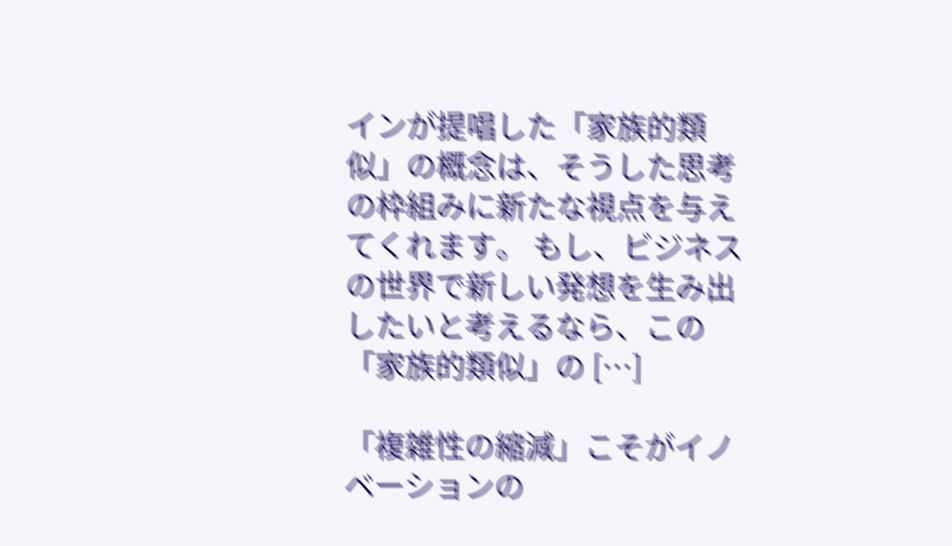インが提唱した「家族的類似」の概念は、そうした思考の枠組みに新たな視点を与えてくれます。 もし、ビジネスの世界で新しい発想を生み出したいと考えるなら、この「家族的類似」の […]

「複雑性の縮減」こそがイノベーションの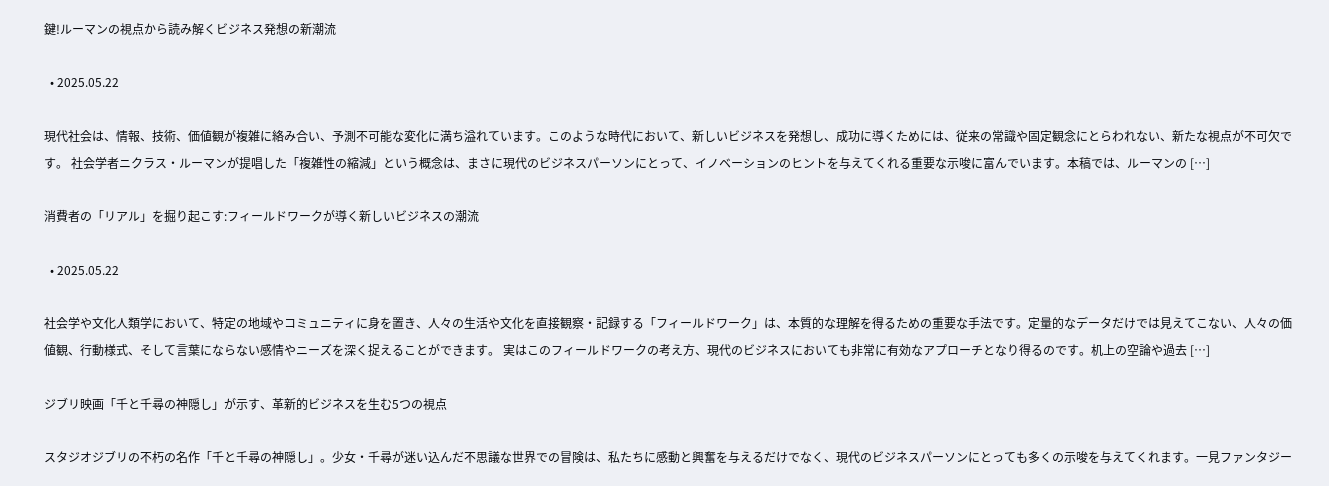鍵!ルーマンの視点から読み解くビジネス発想の新潮流

  • 2025.05.22

現代社会は、情報、技術、価値観が複雑に絡み合い、予測不可能な変化に満ち溢れています。このような時代において、新しいビジネスを発想し、成功に導くためには、従来の常識や固定観念にとらわれない、新たな視点が不可欠です。 社会学者ニクラス・ルーマンが提唱した「複雑性の縮減」という概念は、まさに現代のビジネスパーソンにとって、イノベーションのヒントを与えてくれる重要な示唆に富んでいます。本稿では、ルーマンの […]

消費者の「リアル」を掘り起こす:フィールドワークが導く新しいビジネスの潮流

  • 2025.05.22

社会学や文化人類学において、特定の地域やコミュニティに身を置き、人々の生活や文化を直接観察・記録する「フィールドワーク」は、本質的な理解を得るための重要な手法です。定量的なデータだけでは見えてこない、人々の価値観、行動様式、そして言葉にならない感情やニーズを深く捉えることができます。 実はこのフィールドワークの考え方、現代のビジネスにおいても非常に有効なアプローチとなり得るのです。机上の空論や過去 […]

ジブリ映画「千と千尋の神隠し」が示す、革新的ビジネスを生む5つの視点

スタジオジブリの不朽の名作「千と千尋の神隠し」。少女・千尋が迷い込んだ不思議な世界での冒険は、私たちに感動と興奮を与えるだけでなく、現代のビジネスパーソンにとっても多くの示唆を与えてくれます。一見ファンタジー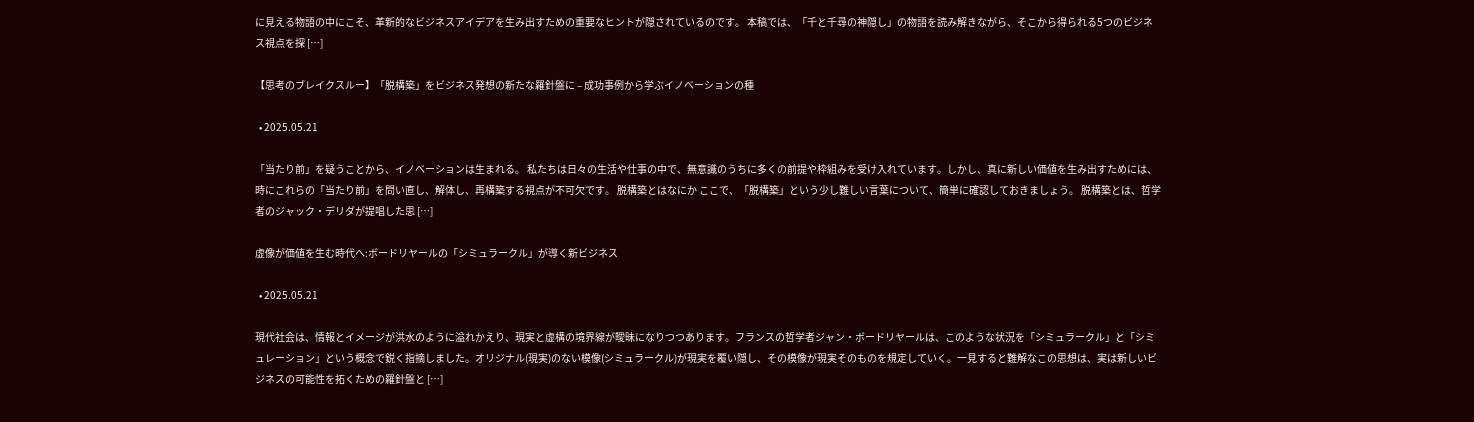に見える物語の中にこそ、革新的なビジネスアイデアを生み出すための重要なヒントが隠されているのです。 本稿では、「千と千尋の神隠し」の物語を読み解きながら、そこから得られる5つのビジネス視点を探 […]

【思考のブレイクスルー】「脱構築」をビジネス発想の新たな羅針盤に – 成功事例から学ぶイノベーションの種

  • 2025.05.21

「当たり前」を疑うことから、イノベーションは生まれる。 私たちは日々の生活や仕事の中で、無意識のうちに多くの前提や枠組みを受け入れています。しかし、真に新しい価値を生み出すためには、時にこれらの「当たり前」を問い直し、解体し、再構築する視点が不可欠です。 脱構築とはなにか ここで、「脱構築」という少し難しい言葉について、簡単に確認しておきましょう。 脱構築とは、哲学者のジャック・デリダが提唱した思 […]

虚像が価値を生む時代へ:ボードリヤールの「シミュラークル」が導く新ビジネス

  • 2025.05.21

現代社会は、情報とイメージが洪水のように溢れかえり、現実と虚構の境界線が曖昧になりつつあります。フランスの哲学者ジャン・ボードリヤールは、このような状況を「シミュラークル」と「シミュレーション」という概念で鋭く指摘しました。オリジナル(現実)のない模像(シミュラークル)が現実を覆い隠し、その模像が現実そのものを規定していく。一見すると難解なこの思想は、実は新しいビジネスの可能性を拓くための羅針盤と […]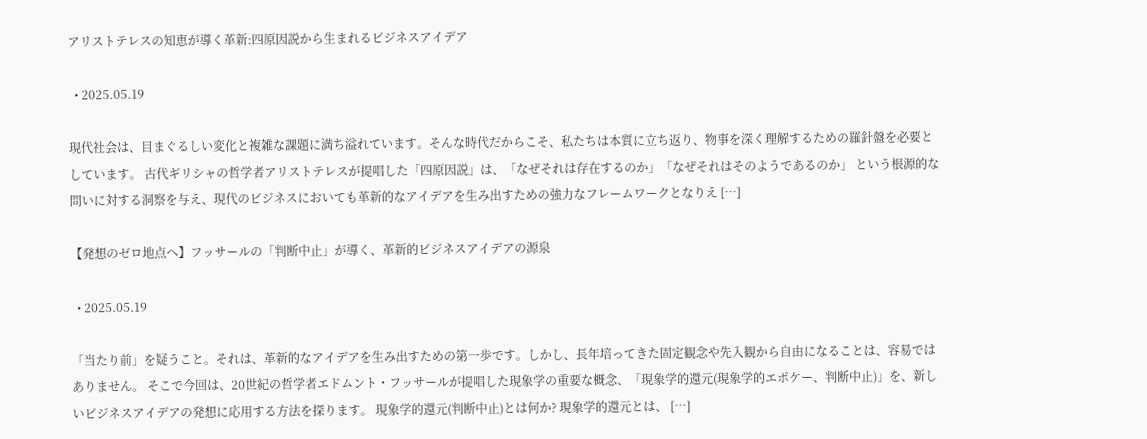アリストテレスの知恵が導く革新:四原因説から生まれるビジネスアイデア

  • 2025.05.19

現代社会は、目まぐるしい変化と複雑な課題に満ち溢れています。そんな時代だからこそ、私たちは本質に立ち返り、物事を深く理解するための羅針盤を必要としています。 古代ギリシャの哲学者アリストテレスが提唱した「四原因説」は、「なぜそれは存在するのか」「なぜそれはそのようであるのか」 という根源的な問いに対する洞察を与え、現代のビジネスにおいても革新的なアイデアを生み出すための強力なフレームワークとなりえ […]

【発想のゼロ地点へ】フッサールの「判断中止」が導く、革新的ビジネスアイデアの源泉

  • 2025.05.19

「当たり前」を疑うこと。それは、革新的なアイデアを生み出すための第一歩です。しかし、長年培ってきた固定観念や先入観から自由になることは、容易ではありません。 そこで今回は、20世紀の哲学者エドムント・フッサールが提唱した現象学の重要な概念、「現象学的還元(現象学的エポケー、判断中止)」を、新しいビジネスアイデアの発想に応用する方法を探ります。 現象学的還元(判断中止)とは何か? 現象学的還元とは、 […]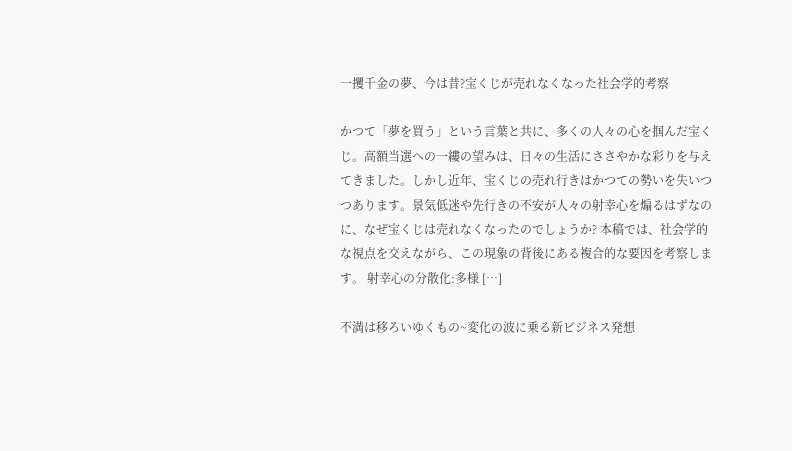一攫千金の夢、今は昔?宝くじが売れなくなった社会学的考察

かつて「夢を買う」という言葉と共に、多くの人々の心を掴んだ宝くじ。高額当選への一縷の望みは、日々の生活にささやかな彩りを与えてきました。しかし近年、宝くじの売れ行きはかつての勢いを失いつつあります。景気低迷や先行きの不安が人々の射幸心を煽るはずなのに、なぜ宝くじは売れなくなったのでしょうか? 本稿では、社会学的な視点を交えながら、この現象の背後にある複合的な要因を考察します。 射幸心の分散化:多様 […]

不満は移ろいゆくもの~変化の波に乗る新ビジネス発想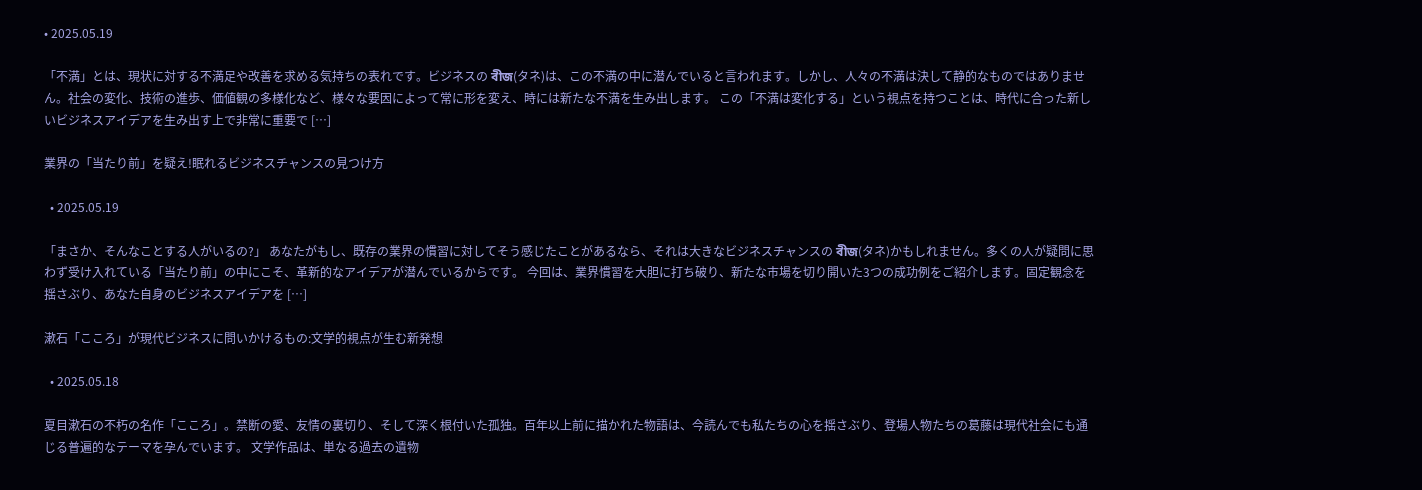• 2025.05.19

「不満」とは、現状に対する不満足や改善を求める気持ちの表れです。ビジネスの বীজ(タネ)は、この不満の中に潜んでいると言われます。しかし、人々の不満は決して静的なものではありません。社会の変化、技術の進歩、価値観の多様化など、様々な要因によって常に形を変え、時には新たな不満を生み出します。 この「不満は変化する」という視点を持つことは、時代に合った新しいビジネスアイデアを生み出す上で非常に重要で […]

業界の「当たり前」を疑え!眠れるビジネスチャンスの見つけ方

  • 2025.05.19

「まさか、そんなことする人がいるの?」 あなたがもし、既存の業界の慣習に対してそう感じたことがあるなら、それは大きなビジネスチャンスの বীজ(タネ)かもしれません。多くの人が疑問に思わず受け入れている「当たり前」の中にこそ、革新的なアイデアが潜んでいるからです。 今回は、業界慣習を大胆に打ち破り、新たな市場を切り開いた3つの成功例をご紹介します。固定観念を揺さぶり、あなた自身のビジネスアイデアを […]

漱石「こころ」が現代ビジネスに問いかけるもの:文学的視点が生む新発想

  • 2025.05.18

夏目漱石の不朽の名作「こころ」。禁断の愛、友情の裏切り、そして深く根付いた孤独。百年以上前に描かれた物語は、今読んでも私たちの心を揺さぶり、登場人物たちの葛藤は現代社会にも通じる普遍的なテーマを孕んでいます。 文学作品は、単なる過去の遺物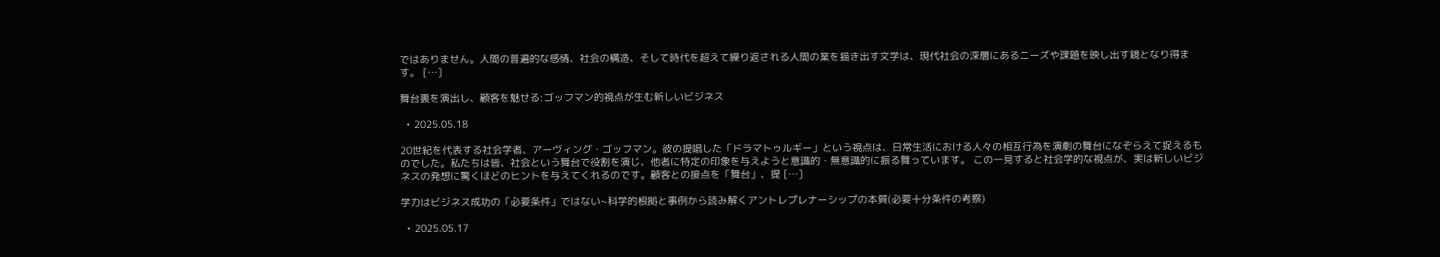ではありません。人間の普遍的な感情、社会の構造、そして時代を超えて繰り返される人間の業を描き出す文学は、現代社会の深層にあるニーズや課題を映し出す鏡となり得ます。 […]

舞台裏を演出し、顧客を魅せる:ゴッフマン的視点が生む新しいビジネス

  • 2025.05.18

20世紀を代表する社会学者、アーヴィング・ゴッフマン。彼の提唱した「ドラマトゥルギー」という視点は、日常生活における人々の相互行為を演劇の舞台になぞらえて捉えるものでした。私たちは皆、社会という舞台で役割を演じ、他者に特定の印象を与えようと意識的・無意識的に振る舞っています。 この一見すると社会学的な視点が、実は新しいビジネスの発想に驚くほどのヒントを与えてくれるのです。顧客との接点を「舞台」、提 […]

学力はビジネス成功の「必要条件」ではない~科学的根拠と事例から読み解くアントレプレナーシップの本質(必要十分条件の考察)

  • 2025.05.17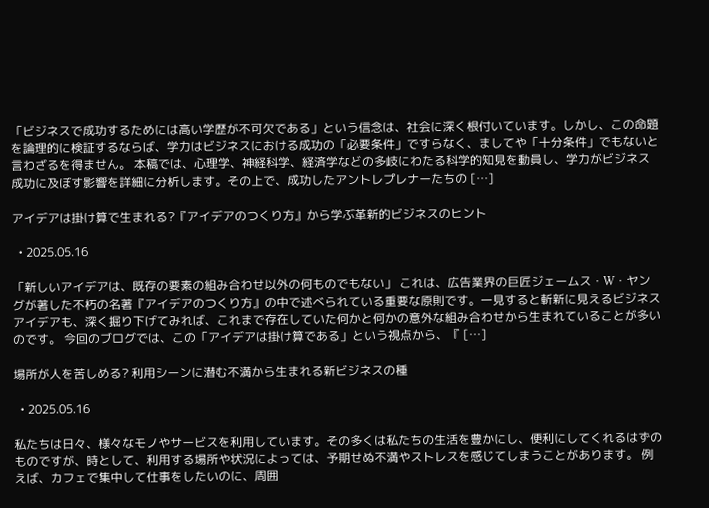「ビジネスで成功するためには高い学歴が不可欠である」という信念は、社会に深く根付いています。しかし、この命題を論理的に検証するならば、学力はビジネスにおける成功の「必要条件」ですらなく、ましてや「十分条件」でもないと言わざるを得ません。 本稿では、心理学、神経科学、経済学などの多岐にわたる科学的知見を動員し、学力がビジネス成功に及ぼす影響を詳細に分析します。その上で、成功したアントレプレナーたちの […]

アイデアは掛け算で生まれる?『アイデアのつくり方』から学ぶ革新的ビジネスのヒント

  • 2025.05.16

「新しいアイデアは、既存の要素の組み合わせ以外の何ものでもない」 これは、広告業界の巨匠ジェームス・W・ヤングが著した不朽の名著『アイデアのつくり方』の中で述べられている重要な原則です。一見すると斬新に見えるビジネスアイデアも、深く掘り下げてみれば、これまで存在していた何かと何かの意外な組み合わせから生まれていることが多いのです。 今回のブログでは、この「アイデアは掛け算である」という視点から、『 […]

場所が人を苦しめる? 利用シーンに潜む不満から生まれる新ビジネスの種

  • 2025.05.16

私たちは日々、様々なモノやサービスを利用しています。その多くは私たちの生活を豊かにし、便利にしてくれるはずのものですが、時として、利用する場所や状況によっては、予期せぬ不満やストレスを感じてしまうことがあります。 例えば、カフェで集中して仕事をしたいのに、周囲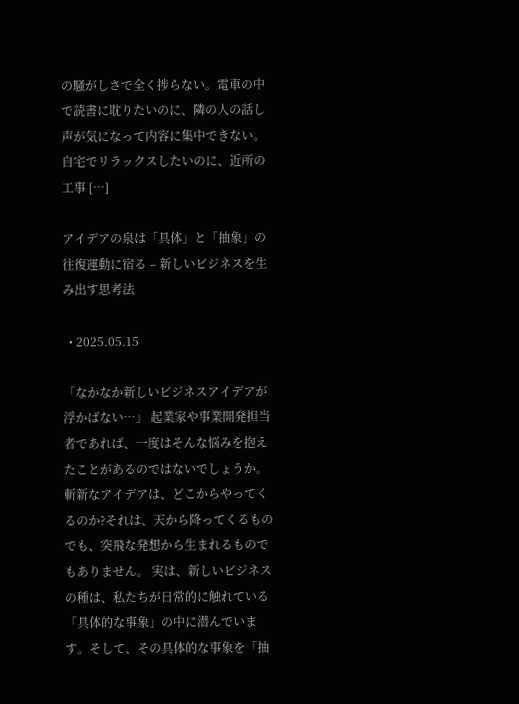の騒がしさで全く捗らない。電車の中で読書に耽りたいのに、隣の人の話し声が気になって内容に集中できない。自宅でリラックスしたいのに、近所の工事 […]

アイデアの泉は「具体」と「抽象」の往復運動に宿る – 新しいビジネスを生み出す思考法

  • 2025.05.15

「なかなか新しいビジネスアイデアが浮かばない…」 起業家や事業開発担当者であれば、一度はそんな悩みを抱えたことがあるのではないでしょうか。斬新なアイデアは、どこからやってくるのか?それは、天から降ってくるものでも、突飛な発想から生まれるものでもありません。 実は、新しいビジネスの種は、私たちが日常的に触れている「具体的な事象」の中に潜んでいます。そして、その具体的な事象を「抽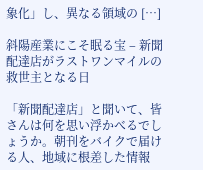象化」し、異なる領域の […]

斜陽産業にこそ眠る宝 – 新聞配達店がラストワンマイルの救世主となる日

「新聞配達店」と聞いて、皆さんは何を思い浮かべるでしょうか。朝刊をバイクで届ける人、地域に根差した情報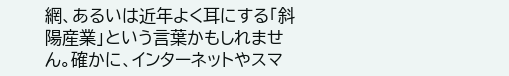網、あるいは近年よく耳にする「斜陽産業」という言葉かもしれません。確かに、インターネットやスマ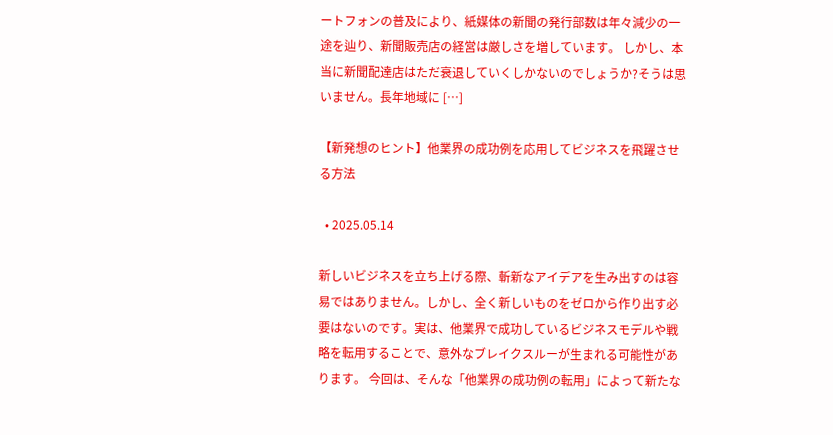ートフォンの普及により、紙媒体の新聞の発行部数は年々減少の一途を辿り、新聞販売店の経営は厳しさを増しています。 しかし、本当に新聞配達店はただ衰退していくしかないのでしょうか?そうは思いません。長年地域に […]

【新発想のヒント】他業界の成功例を応用してビジネスを飛躍させる方法

  • 2025.05.14

新しいビジネスを立ち上げる際、斬新なアイデアを生み出すのは容易ではありません。しかし、全く新しいものをゼロから作り出す必要はないのです。実は、他業界で成功しているビジネスモデルや戦略を転用することで、意外なブレイクスルーが生まれる可能性があります。 今回は、そんな「他業界の成功例の転用」によって新たな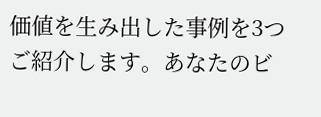価値を生み出した事例を3つご紹介します。あなたのビ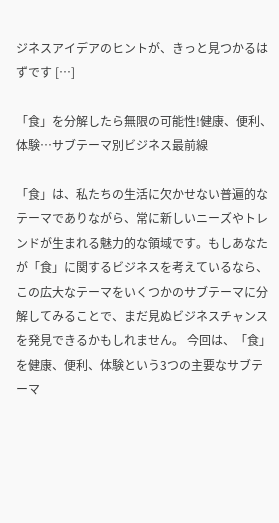ジネスアイデアのヒントが、きっと見つかるはずです […]

「食」を分解したら無限の可能性!健康、便利、体験…サブテーマ別ビジネス最前線

「食」は、私たちの生活に欠かせない普遍的なテーマでありながら、常に新しいニーズやトレンドが生まれる魅力的な領域です。もしあなたが「食」に関するビジネスを考えているなら、この広大なテーマをいくつかのサブテーマに分解してみることで、まだ見ぬビジネスチャンスを発見できるかもしれません。 今回は、「食」を健康、便利、体験という3つの主要なサブテーマ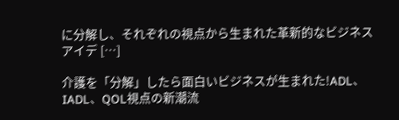に分解し、それぞれの視点から生まれた革新的なビジネスアイデ […]

介護を「分解」したら面白いビジネスが生まれた!ADL、IADL、QOL視点の新潮流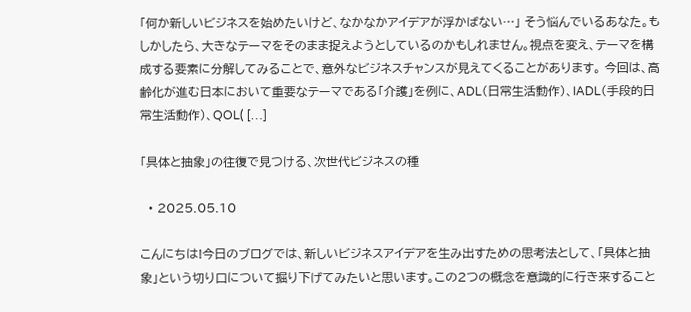「何か新しいビジネスを始めたいけど、なかなかアイデアが浮かばない…」 そう悩んでいるあなた。もしかしたら、大きなテーマをそのまま捉えようとしているのかもしれません。視点を変え、テーマを構成する要素に分解してみることで、意外なビジネスチャンスが見えてくることがあります。 今回は、高齢化が進む日本において重要なテーマである「介護」を例に、ADL(日常生活動作)、IADL(手段的日常生活動作)、QOL( […]

「具体と抽象」の往復で見つける、次世代ビジネスの種

  • 2025.05.10

こんにちは!今日のブログでは、新しいビジネスアイデアを生み出すための思考法として、「具体と抽象」という切り口について掘り下げてみたいと思います。この2つの概念を意識的に行き来すること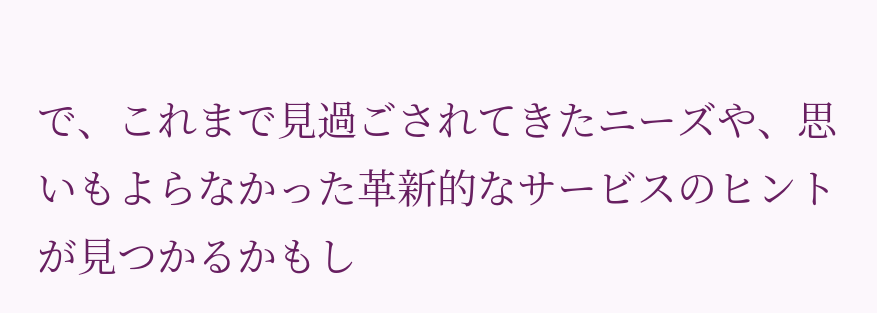で、これまで見過ごされてきたニーズや、思いもよらなかった革新的なサービスのヒントが見つかるかもし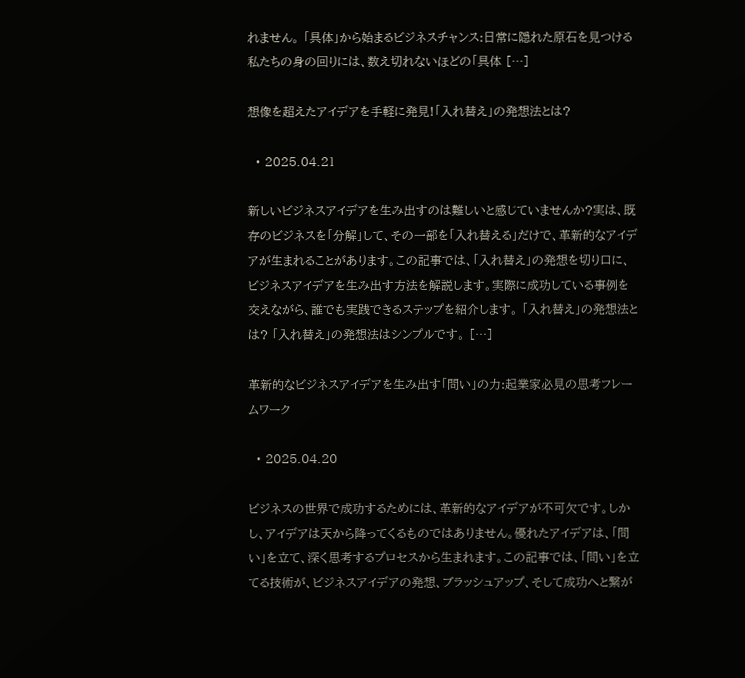れません。 「具体」から始まるビジネスチャンス:日常に隠れた原石を見つける 私たちの身の回りには、数え切れないほどの「具体 […]

想像を超えたアイデアを手軽に発見!「入れ替え」の発想法とは?

  • 2025.04.21

新しいビジネスアイデアを生み出すのは難しいと感じていませんか?実は、既存のビジネスを「分解」して、その一部を「入れ替える」だけで、革新的なアイデアが生まれることがあります。この記事では、「入れ替え」の発想を切り口に、ビジネスアイデアを生み出す方法を解説します。実際に成功している事例を交えながら、誰でも実践できるステップを紹介します。 「入れ替え」の発想法とは? 「入れ替え」の発想法はシンプルです。 […]

革新的なビジネスアイデアを生み出す「問い」の力:起業家必見の思考フレームワーク

  • 2025.04.20

ビジネスの世界で成功するためには、革新的なアイデアが不可欠です。しかし、アイデアは天から降ってくるものではありません。優れたアイデアは、「問い」を立て、深く思考するプロセスから生まれます。この記事では、「問い」を立てる技術が、ビジネスアイデアの発想、ブラッシュアップ、そして成功へと繋が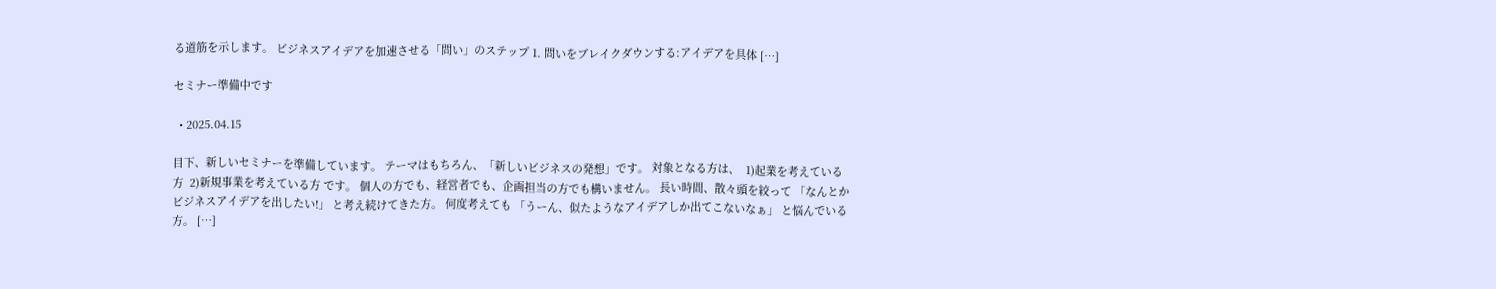る道筋を示します。 ビジネスアイデアを加速させる「問い」のステップ 1. 問いをブレイクダウンする:アイデアを具体 […]

セミナー準備中です

  • 2025.04.15

目下、新しいセミナーを準備しています。 テーマはもちろん、「新しいビジネスの発想」です。 対象となる方は、  1)起業を考えている方  2)新規事業を考えている方 です。 個人の方でも、経営者でも、企画担当の方でも構いません。 長い時間、散々頭を絞って 「なんとかビジネスアイデアを出したい!」 と考え続けてきた方。 何度考えても 「うーん、似たようなアイデアしか出てこないなぁ」 と悩んでいる方。 […]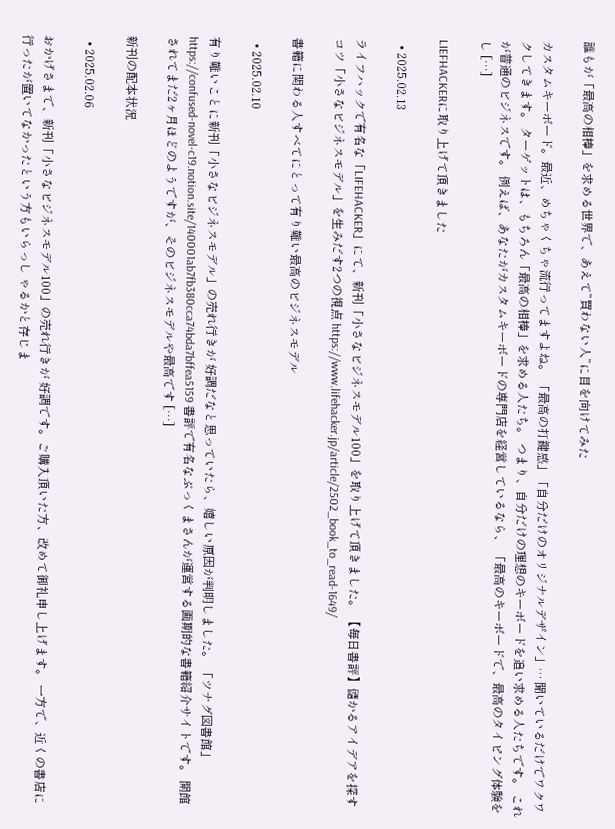誰もが「最高の相棒」を求める世界で、あえて”買わない人”に目を向けてみた

カスタムキーボード。最近、めちゃくちゃ流行ってますよね。 「最高の打鍵感」「自分だけのオリジナルデザイン」… 聞いているだけでワクワクしてきます。 ターゲットは、もちろん「最高の相棒」を求める人たち。 つまり、自分だけの理想のキーボードを追い求める人たちです。 これが普通のビジネスです。 例えば、あなたがカスタムキーボードの専門店を経営しているなら、 「最高のキーボードで、最高のタイピング体験をし […]

LIEFHACKERに取り上げて頂きました

  • 2025.02.13

ライフハックで有名な「LIFEHACKER」にて、新刊「小さなビジネスモデル100」を取り上げて頂きました。 【毎日書評】儲かるアイデアを探すコツ「小さなビジネスモデル」を生みだす2つの視点 https://www.lifehacker.jp/article/2502_book_to_read-1649/

書籍に関わる人すべてにとって有り難い最高のビジネスモデル

  • 2025.02.10

有り難いことに新刊「小さなビジネスモデル」の売れ行きが 好調だなと思っていたら、嬉しい原因が判明しました。 「ツナグ図書館」 https://confused-novel-c19.notion.site/140001ab7fb380cca74bda7bffea5159 書評で有名なぶっくまさんが運営する画期的な書籍紹介サイトです。 開館されてまだ2ヶ月ほどのようですが、そのビジネスモデルや最高です […]

新刊の配本状況

  • 2025.02.06

おかげさまで、新刊「小さなビジネスモデル100」の売れ行きが 好調です。ご購入頂いた方、改めて御礼申し上げます。 一方で、近くの書店に行ったが置いてなかったという方もいらっし ゃるかと存じま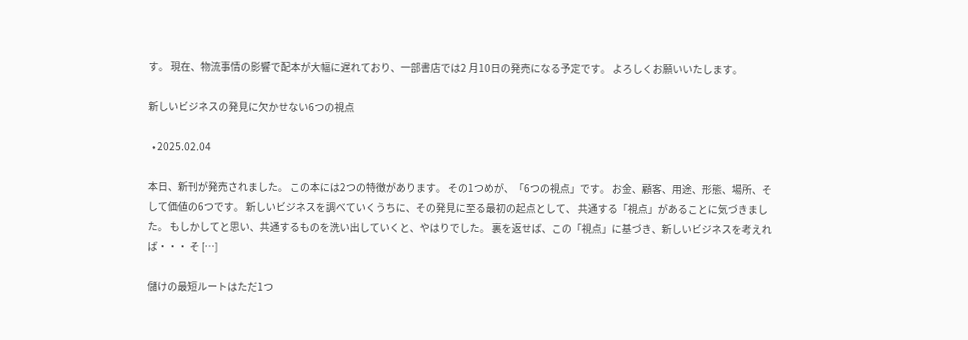す。 現在、物流事情の影響で配本が大幅に遅れており、一部書店では2 月10日の発売になる予定です。 よろしくお願いいたします。

新しいビジネスの発見に欠かせない6つの視点

  • 2025.02.04

本日、新刊が発売されました。 この本には2つの特徴があります。 その1つめが、「6つの視点」です。 お金、顧客、用途、形態、場所、そして価値の6つです。 新しいビジネスを調べていくうちに、その発見に至る最初の起点として、 共通する「視点」があることに気づきました。 もしかしてと思い、共通するものを洗い出していくと、やはりでした。 裏を返せば、この「視点」に基づき、新しいビジネスを考えれば・・・ そ […]

儲けの最短ルートはただ1つ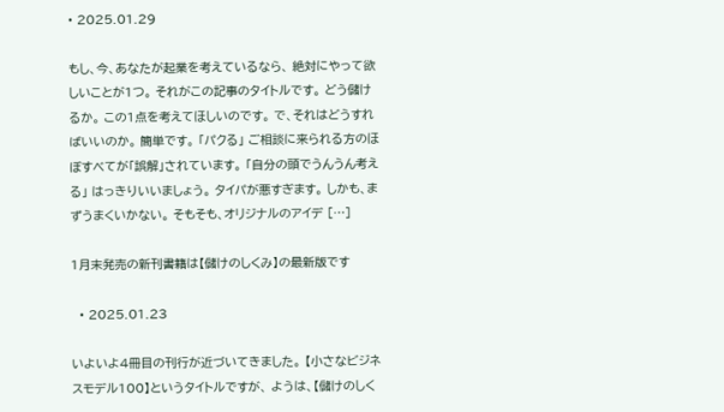• 2025.01.29

もし、今、あなたが起業を考えているなら、 絶対にやって欲しいことが1つ。 それがこの記事のタイトルです。 どう儲けるか。 この1点を考えてほしいのです。 で、それはどうすればいいのか。 簡単です。 「パクる」 ご相談に来られる方のほぼすべてが「誤解」されています。 「自分の頭でうんうん考える」 はっきりいいましょう。 タイパが悪すぎます。 しかも、まずうまくいかない。 そもそも、オリジナルのアイデ […]

1月末発売の新刊書籍は【儲けのしくみ】の最新版です

  • 2025.01.23

いよいよ4冊目の刊行が近づいてきました。 【小さなビジネスモデル100】というタイトルですが、 ようは、【儲けのしく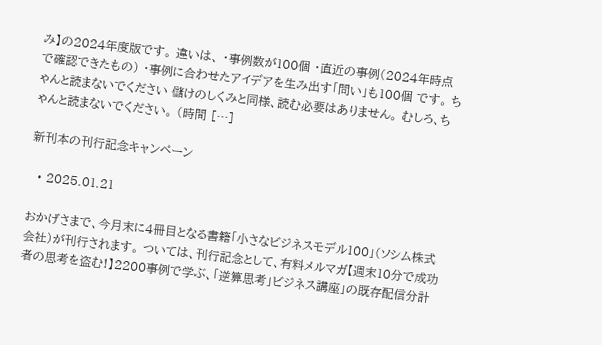み】の2024年度版です。 違いは、 ・事例数が100個 ・直近の事例(2024年時点で確認できたもの) ・事例に合わせたアイデアを生み出す「問い」も100個 です。 ちゃんと読まないでください 儲けのしくみと同様、読む必要はありません。 むしろ、ちゃんと読まないでください。 (時間 […]

新刊本の刊行記念キャンペーン

  • 2025.01.21

おかげさまで、今月末に4冊目となる書籍「小さなビジネスモデル100」(ソシム株式会社)が刊行されます。 ついては、刊行記念として、有料メルマガ【週末10分で成功者の思考を盗む!】2200事例で学ぶ、「逆算思考」ビジネス講座」の既存配信分計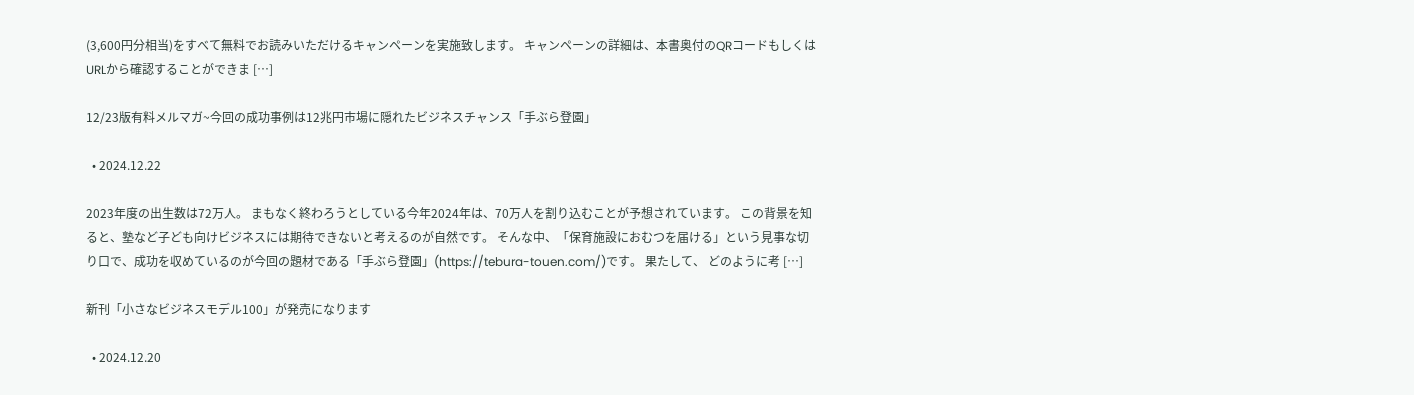(3,600円分相当)をすべて無料でお読みいただけるキャンペーンを実施致します。 キャンペーンの詳細は、本書奥付のQRコードもしくはURLから確認することができま […]

12/23版有料メルマガ~今回の成功事例は12兆円市場に隠れたビジネスチャンス「手ぶら登園」

  • 2024.12.22

2023年度の出生数は72万人。 まもなく終わろうとしている今年2024年は、70万人を割り込むことが予想されています。 この背景を知ると、塾など子ども向けビジネスには期待できないと考えるのが自然です。 そんな中、「保育施設におむつを届ける」という見事な切り口で、成功を収めているのが今回の題材である「手ぶら登園」(https://tebura-touen.com/)です。 果たして、 どのように考 […]

新刊「小さなビジネスモデル100」が発売になります

  • 2024.12.20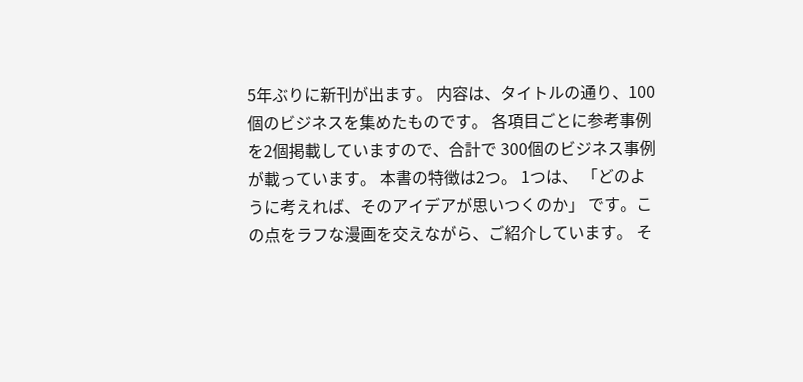5年ぶりに新刊が出ます。 内容は、タイトルの通り、100個のビジネスを集めたものです。 各項目ごとに参考事例を2個掲載していますので、合計で 300個のビジネス事例が載っています。 本書の特徴は2つ。 1つは、 「どのように考えれば、そのアイデアが思いつくのか」 です。この点をラフな漫画を交えながら、ご紹介しています。 そ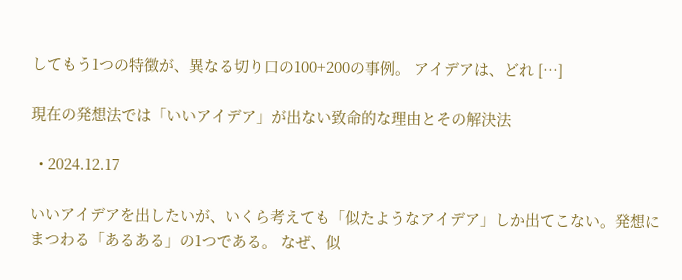してもう1つの特徴が、異なる切り口の100+200の事例。 アイデアは、どれ […]

現在の発想法では「いいアイデア」が出ない致命的な理由とその解決法

  • 2024.12.17

いいアイデアを出したいが、いくら考えても「似たようなアイデア」しか出てこない。発想にまつわる「あるある」の1つである。 なぜ、似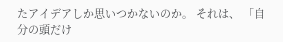たアイデアしか思いつかないのか。 それは、 「自分の頭だけ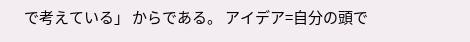で考えている」 からである。 アイデア=自分の頭で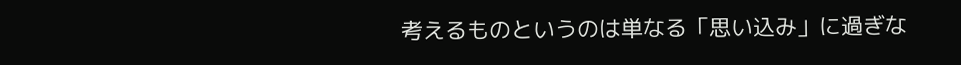考えるものというのは単なる「思い込み」に過ぎな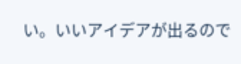い。いいアイデアが出るので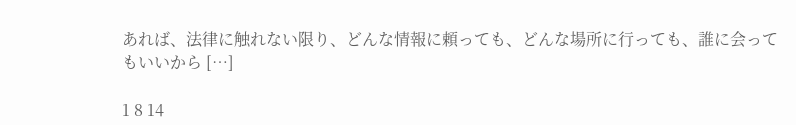あれば、法律に触れない限り、どんな情報に頼っても、どんな場所に行っても、誰に会ってもいいから […]

1 8 14